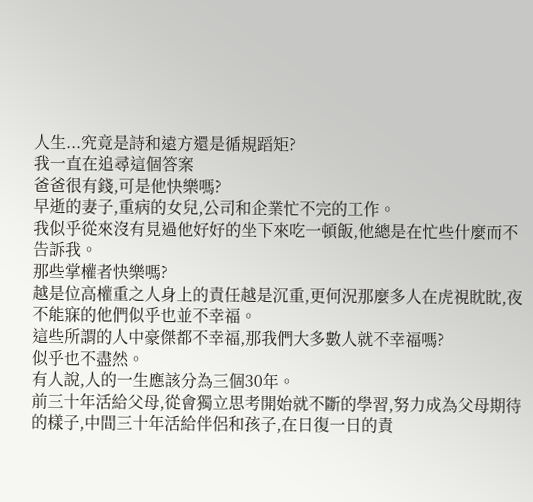人生...究竟是詩和遠方還是循規蹈矩?
我一直在追尋這個答案
爸爸很有錢,可是他快樂嗎?
早逝的妻子,重病的女兒,公司和企業忙不完的工作。
我似乎從來沒有見過他好好的坐下來吃一頓飯,他總是在忙些什麼而不告訴我。
那些掌權者快樂嗎?
越是位高權重之人身上的責任越是沉重,更何況那麼多人在虎視眈眈,夜不能寐的他們似乎也並不幸福。
這些所謂的人中豪傑都不幸福,那我們大多數人就不幸福嗎?
似乎也不盡然。
有人說,人的一生應該分為三個30年。
前三十年活給父母,從會獨立思考開始就不斷的學習,努力成為父母期待的樣子,中間三十年活給伴侶和孩子,在日復一日的責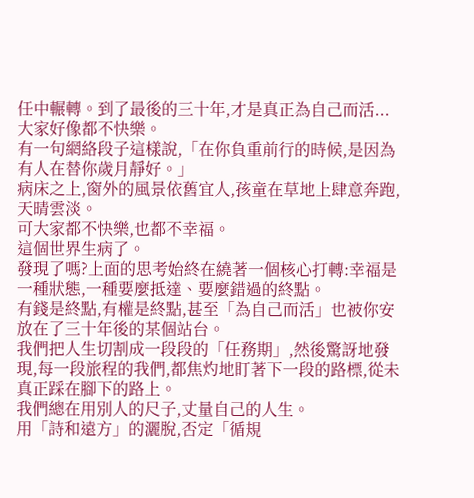任中輾轉。到了最後的三十年,才是真正為自己而活...
大家好像都不快樂。
有一句網絡段子這樣說,「在你負重前行的時候,是因為有人在替你歲月靜好。」
病床之上,窗外的風景依舊宜人,孩童在草地上肆意奔跑,天晴雲淡。
可大家都不快樂,也都不幸福。
這個世界生病了。
發現了嗎?上面的思考始終在繞著一個核心打轉:幸福是一種狀態,一種要麼抵達、要麼錯過的終點。
有錢是終點,有權是終點,甚至「為自己而活」也被你安放在了三十年後的某個站台。
我們把人生切割成一段段的「任務期」,然後驚訝地發現,每一段旅程的我們,都焦灼地盯著下一段的路標,從未真正踩在腳下的路上。
我們總在用別人的尺子,丈量自己的人生。
用「詩和遠方」的灑脫,否定「循規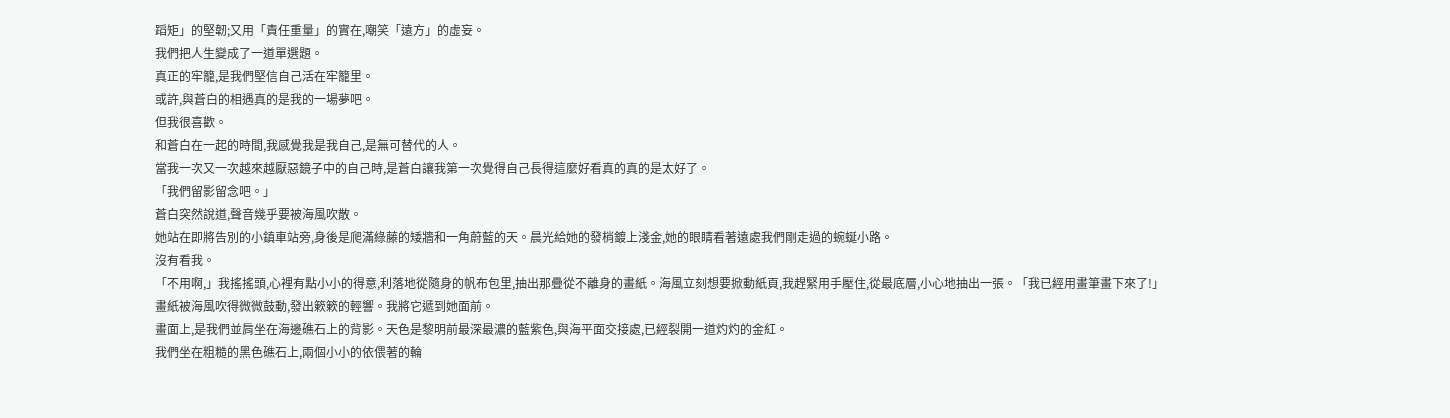蹈矩」的堅韌;又用「責任重量」的實在,嘲笑「遠方」的虛妄。
我們把人生變成了一道單選題。
真正的牢籠,是我們堅信自己活在牢籠里。
或許,與蒼白的相遇真的是我的一場夢吧。
但我很喜歡。
和蒼白在一起的時間,我感覺我是我自己,是無可替代的人。
當我一次又一次越來越厭惡鏡子中的自己時,是蒼白讓我第一次覺得自己長得這麼好看真的真的是太好了。
「我們留影留念吧。」
蒼白突然說道,聲音幾乎要被海風吹散。
她站在即將告別的小鎮車站旁,身後是爬滿綠藤的矮牆和一角蔚藍的天。晨光給她的發梢鍍上淺金,她的眼睛看著遠處我們剛走過的蜿蜒小路。
沒有看我。
「不用啊,」我搖搖頭,心裡有點小小的得意,利落地從隨身的帆布包里,抽出那疊從不離身的畫紙。海風立刻想要掀動紙頁,我趕緊用手壓住,從最底層,小心地抽出一張。「我已經用畫筆畫下來了!」
畫紙被海風吹得微微鼓動,發出簌簌的輕響。我將它遞到她面前。
畫面上,是我們並肩坐在海邊礁石上的背影。天色是黎明前最深最濃的藍紫色,與海平面交接處,已經裂開一道灼灼的金紅。
我們坐在粗糙的黑色礁石上,兩個小小的依偎著的輪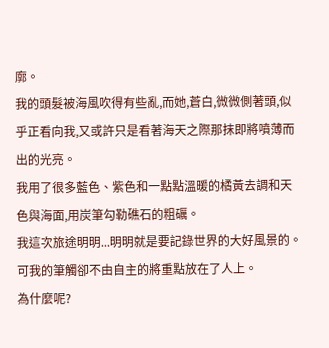廓。
我的頭髮被海風吹得有些亂,而她,蒼白,微微側著頭,似乎正看向我,又或許只是看著海天之際那抹即將噴薄而出的光亮。
我用了很多藍色、紫色和一點點溫暖的橘黃去調和天色與海面,用炭筆勾勒礁石的粗礪。
我這次旅途明明...明明就是要記錄世界的大好風景的。
可我的筆觸卻不由自主的將重點放在了人上。
為什麼呢?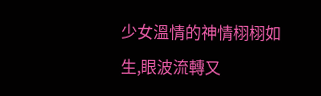少女溫情的神情栩栩如生,眼波流轉又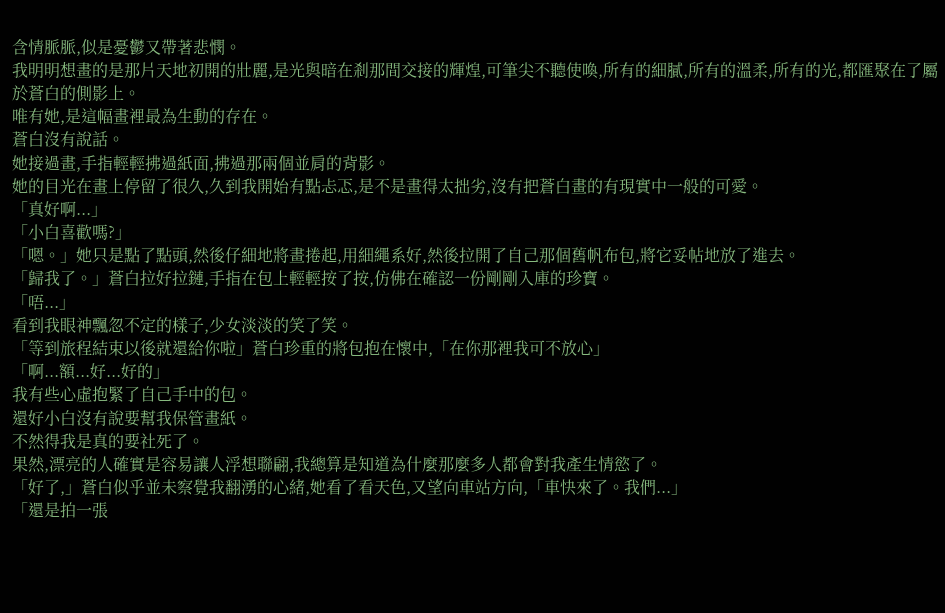含情脈脈,似是憂鬱又帶著悲憫。
我明明想畫的是那片天地初開的壯麗,是光與暗在剎那間交接的輝煌,可筆尖不聽使喚,所有的細膩,所有的溫柔,所有的光,都匯聚在了屬於蒼白的側影上。
唯有她,是這幅畫裡最為生動的存在。
蒼白沒有說話。
她接過畫,手指輕輕拂過紙面,拂過那兩個並肩的背影。
她的目光在畫上停留了很久,久到我開始有點忐忑,是不是畫得太拙劣,沒有把蒼白畫的有現實中一般的可愛。
「真好啊...」
「小白喜歡嗎?」
「嗯。」她只是點了點頭,然後仔細地將畫捲起,用細繩系好,然後拉開了自己那個舊帆布包,將它妥帖地放了進去。
「歸我了。」蒼白拉好拉鏈,手指在包上輕輕按了按,仿佛在確認一份剛剛入庫的珍寶。
「唔...」
看到我眼神飄忽不定的樣子,少女淡淡的笑了笑。
「等到旅程結束以後就還給你啦」蒼白珍重的將包抱在懷中,「在你那裡我可不放心」
「啊...額...好...好的」
我有些心虛抱緊了自己手中的包。
還好小白沒有說要幫我保管畫紙。
不然得我是真的要社死了。
果然,漂亮的人確實是容易讓人浮想聯翩,我總算是知道為什麼那麼多人都會對我產生情慾了。
「好了,」蒼白似乎並未察覺我翻湧的心緒,她看了看天色,又望向車站方向,「車快來了。我們...」
「還是拍一張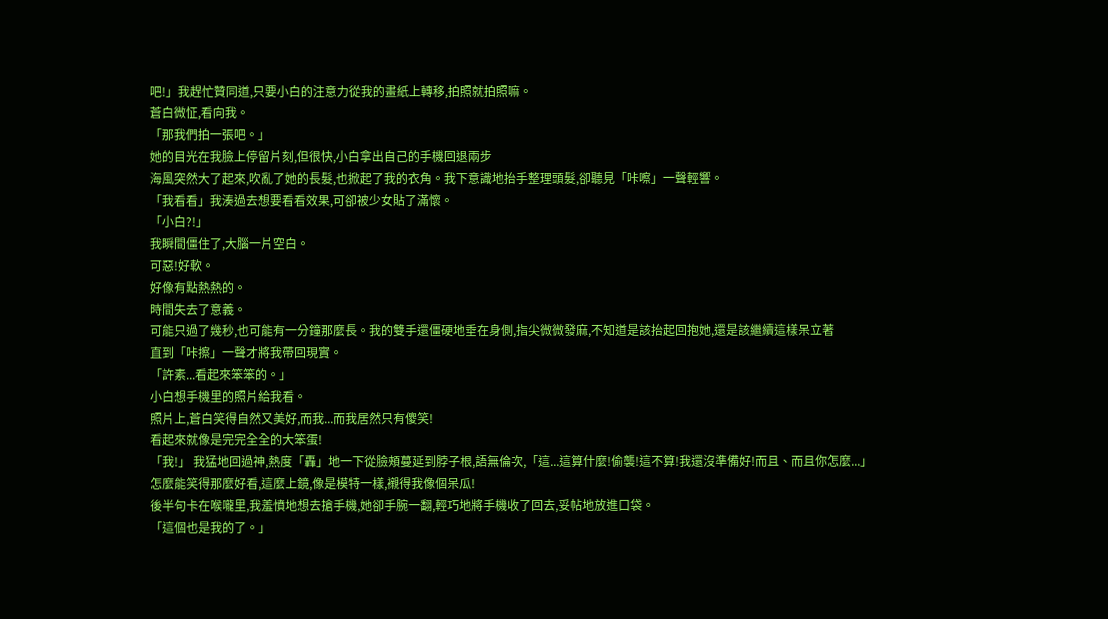吧!」我趕忙贊同道,只要小白的注意力從我的畫紙上轉移,拍照就拍照嘛。
蒼白微怔,看向我。
「那我們拍一張吧。」
她的目光在我臉上停留片刻,但很快,小白拿出自己的手機回退兩步
海風突然大了起來,吹亂了她的長髮,也掀起了我的衣角。我下意識地抬手整理頭髮,卻聽見「咔嚓」一聲輕響。
「我看看」我湊過去想要看看效果,可卻被少女貼了滿懷。
「小白?!」
我瞬間僵住了,大腦一片空白。
可惡!好軟。
好像有點熱熱的。
時間失去了意義。
可能只過了幾秒,也可能有一分鐘那麼長。我的雙手還僵硬地垂在身側,指尖微微發麻,不知道是該抬起回抱她,還是該繼續這樣呆立著
直到「咔擦」一聲才將我帶回現實。
「許素...看起來笨笨的。」
小白想手機里的照片給我看。
照片上,蒼白笑得自然又美好,而我...而我居然只有傻笑!
看起來就像是完完全全的大笨蛋!
「我!」 我猛地回過神,熱度「轟」地一下從臉頰蔓延到脖子根,語無倫次,「這...這算什麼!偷襲!這不算!我還沒準備好!而且、而且你怎麼...」
怎麼能笑得那麼好看,這麼上鏡,像是模特一樣,襯得我像個呆瓜!
後半句卡在喉嚨里,我羞憤地想去搶手機,她卻手腕一翻,輕巧地將手機收了回去,妥帖地放進口袋。
「這個也是我的了。」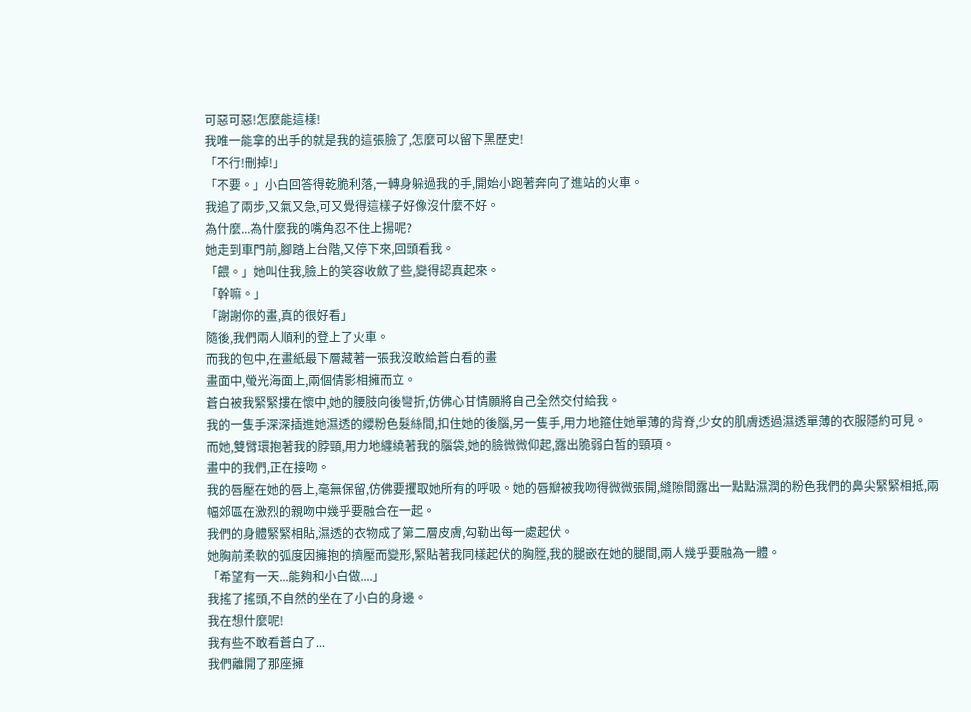可惡可惡!怎麼能這樣!
我唯一能拿的出手的就是我的這張臉了,怎麼可以留下黑歷史!
「不行!刪掉!」
「不要。」小白回答得乾脆利落,一轉身躲過我的手,開始小跑著奔向了進站的火車。
我追了兩步,又氣又急,可又覺得這樣子好像沒什麼不好。
為什麼...為什麼我的嘴角忍不住上揚呢?
她走到車門前,腳踏上台階,又停下來,回頭看我。
「餵。」她叫住我,臉上的笑容收斂了些,變得認真起來。
「幹嘛。」
「謝謝你的畫,真的很好看」
隨後,我們兩人順利的登上了火車。
而我的包中,在畫紙最下層藏著一張我沒敢給蒼白看的畫
畫面中,螢光海面上,兩個倩影相擁而立。
蒼白被我緊緊摟在懷中,她的腰肢向後彎折,仿佛心甘情願將自己全然交付給我。
我的一隻手深深插進她濕透的纓粉色髮絲間,扣住她的後腦,另一隻手,用力地箍住她單薄的背脊,少女的肌膚透過濕透單薄的衣服隱約可見。
而她,雙臂環抱著我的脖頸,用力地纏繞著我的腦袋,她的臉微微仰起,露出脆弱白皙的頸項。
畫中的我們,正在接吻。
我的唇壓在她的唇上,毫無保留,仿佛要攫取她所有的呼吸。她的唇瓣被我吻得微微張開,縫隙間露出一點點濕潤的粉色我們的鼻尖緊緊相抵,兩幅郊區在激烈的親吻中幾乎要融合在一起。
我們的身體緊緊相貼,濕透的衣物成了第二層皮膚,勾勒出每一處起伏。
她胸前柔軟的弧度因擁抱的擠壓而變形,緊貼著我同樣起伏的胸膛,我的腿嵌在她的腿間,兩人幾乎要融為一體。
「希望有一天...能夠和小白做....」
我搖了搖頭,不自然的坐在了小白的身邊。
我在想什麼呢!
我有些不敢看蒼白了...
我們離開了那座擁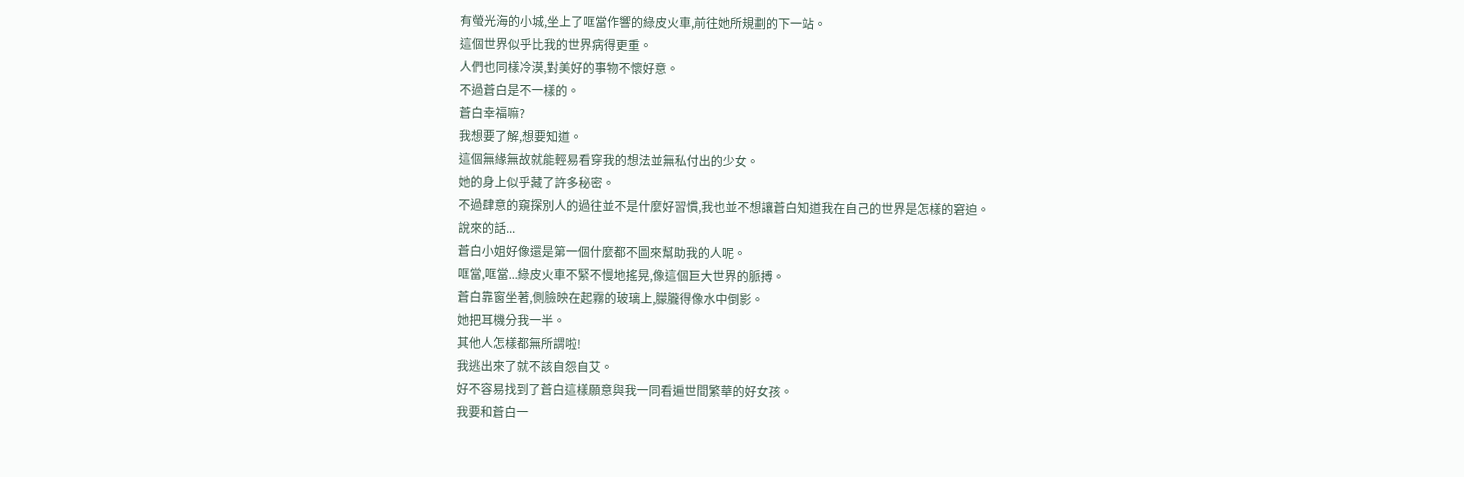有螢光海的小城,坐上了哐當作響的綠皮火車,前往她所規劃的下一站。
這個世界似乎比我的世界病得更重。
人們也同樣冷漠,對美好的事物不懷好意。
不過蒼白是不一樣的。
蒼白幸福嘛?
我想要了解,想要知道。
這個無緣無故就能輕易看穿我的想法並無私付出的少女。
她的身上似乎藏了許多秘密。
不過肆意的窺探別人的過往並不是什麼好習慣,我也並不想讓蒼白知道我在自己的世界是怎樣的窘迫。
說來的話...
蒼白小姐好像還是第一個什麼都不圖來幫助我的人呢。
哐當,哐當...綠皮火車不緊不慢地搖晃,像這個巨大世界的脈搏。
蒼白靠窗坐著,側臉映在起霧的玻璃上,朦朧得像水中倒影。
她把耳機分我一半。
其他人怎樣都無所謂啦!
我逃出來了就不該自怨自艾。
好不容易找到了蒼白這樣願意與我一同看遍世間繁華的好女孩。
我要和蒼白一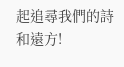起追尋我們的詩和遠方!